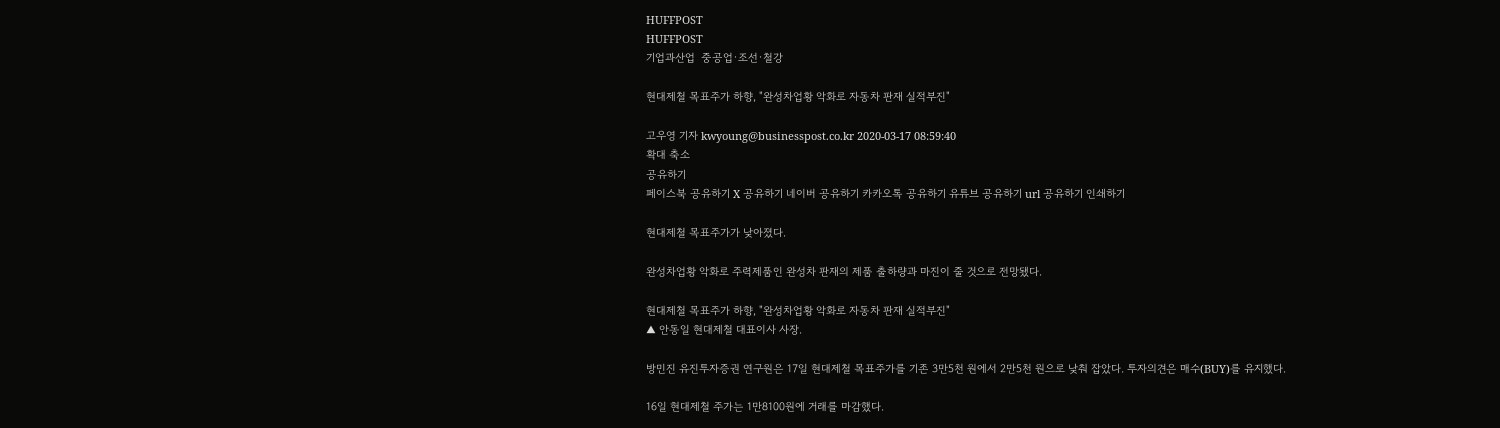HUFFPOST
HUFFPOST
기업과산업  중공업·조선·철강

현대제철 목표주가 하향, "완성차업황 악화로 자동차 판재 실적부진"

고우영 기자 kwyoung@businesspost.co.kr 2020-03-17 08:59:40
확대 축소
공유하기
페이스북 공유하기 X 공유하기 네이버 공유하기 카카오톡 공유하기 유튜브 공유하기 url 공유하기 인쇄하기

현대제철 목표주가가 낮아졌다.

완성차업황 악화로 주력제품인 완성차 판재의 제품 출하량과 마진이 줄 것으로 전망됐다.

현대제철 목표주가 하향, "완성차업황 악화로 자동차 판재 실적부진"
▲ 안동일 현대제철 대표이사 사장.

방민진 유진투자증권 연구원은 17일 현대제철 목표주가를 기존 3만5천 원에서 2만5천 원으로 낮춰 잡았다. 투자의견은 매수(BUY)를 유지했다.

16일 현대제철 주가는 1만8100원에 거래를 마감했다.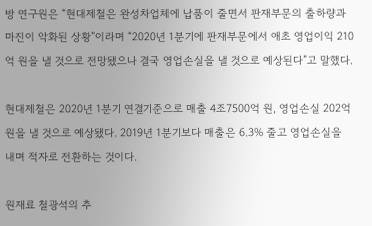방 연구원은 “현대제철은 완성차업체에 납품이 줄면서 판재부문의 출하량과 마진이 악화된 상황”이라며 “2020년 1분기에 판재부문에서 애초 영업이익 210억 원을 낼 것으로 전망됐으나 결국 영업손실을 낼 것으로 예상된다”고 말했다.

현대제철은 2020년 1분기 연결기준으로 매출 4조7500억 원, 영업손실 202억 원을 낼 것으로 예상됐다. 2019년 1분기보다 매출은 6.3% 줄고 영업손실을 내며 적자로 전환하는 것이다.

원재료 철광석의 추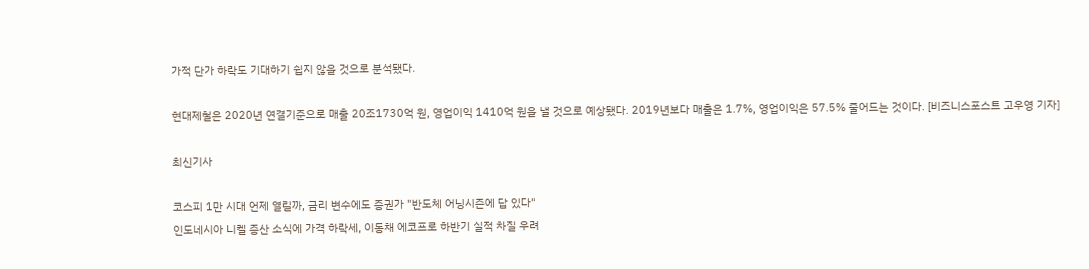가적 단가 하락도 기대하기 쉽지 않을 것으로 분석됐다.

현대제철은 2020년 연결기준으로 매출 20조1730억 원, 영업이익 1410억 원을 낼 것으로 예상됐다. 2019년보다 매출은 1.7%, 영업이익은 57.5% 줄어드는 것이다. [비즈니스포스트 고우영 기자]

최신기사

코스피 1만 시대 언제 열릴까, 금리 변수에도 증권가 "반도체 어닝시즌에 답 있다"
인도네시아 니켈 증산 소식에 가격 하락세, 이동채 에코프로 하반기 실적 차질 우려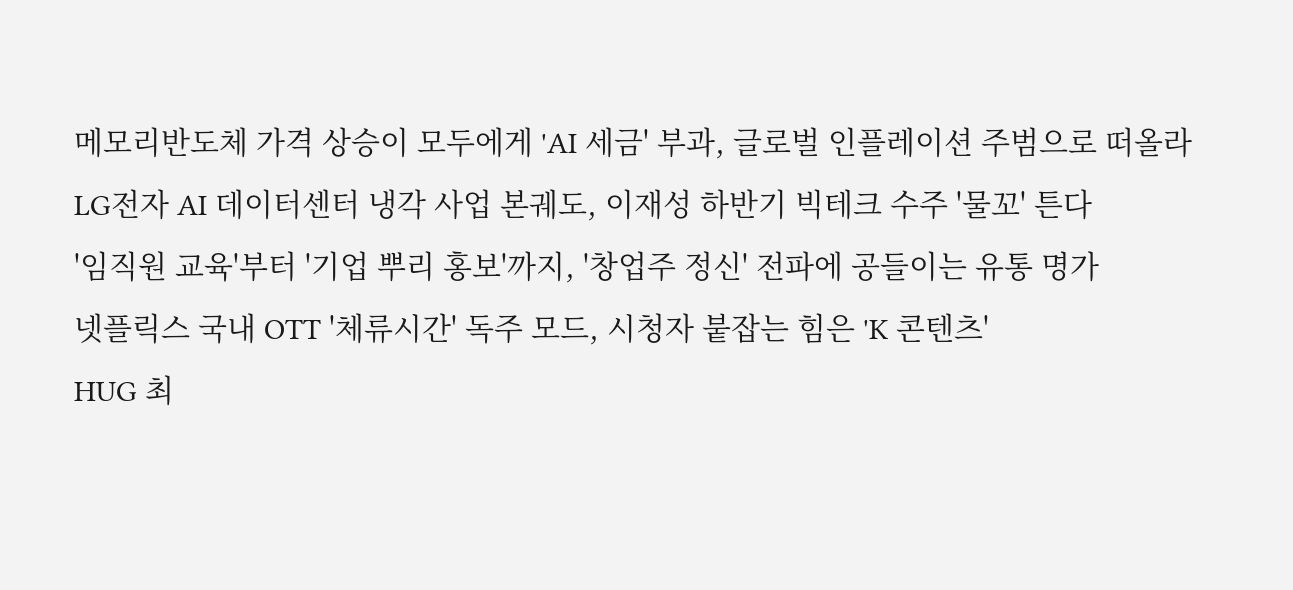메모리반도체 가격 상승이 모두에게 'AI 세금' 부과, 글로벌 인플레이션 주범으로 떠올라
LG전자 AI 데이터센터 냉각 사업 본궤도, 이재성 하반기 빅테크 수주 '물꼬' 튼다
'임직원 교육'부터 '기업 뿌리 홍보'까지, '창업주 정신' 전파에 공들이는 유통 명가
넷플릭스 국내 OTT '체류시간' 독주 모드, 시청자 붙잡는 힘은 'K 콘텐츠'
HUG 최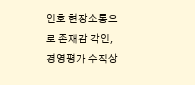인호 현장소통으로 존재감 각인, 경영평가 수직상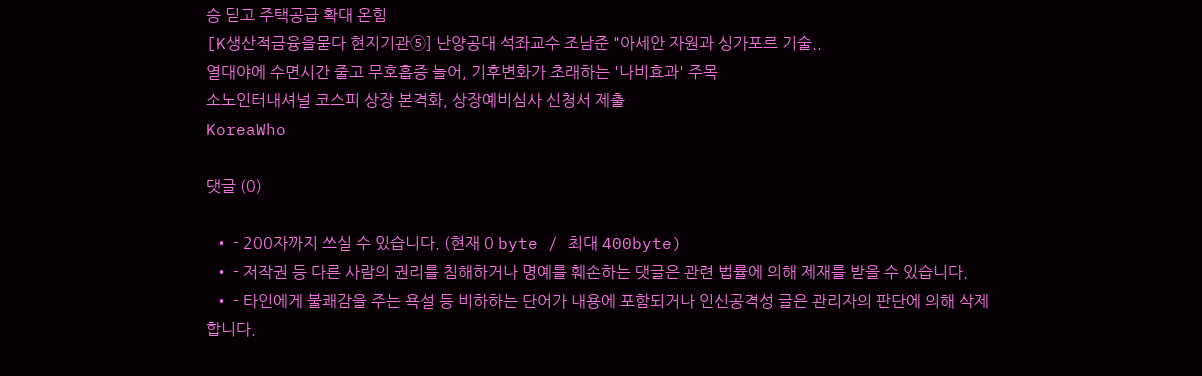승 딛고 주택공급 확대 온힘
[K생산적금융을묻다 현지기관⑤] 난양공대 석좌교수 조남준 "아세안 자원과 싱가포르 기술..
열대야에 수면시간 줄고 무호흡증 늘어, 기후변화가 초래하는 '나비효과' 주목
소노인터내셔널 코스피 상장 본격화, 상장예비심사 신청서 제출
KoreaWho

댓글 (0)

  • - 200자까지 쓰실 수 있습니다. (현재 0 byte / 최대 400byte)
  • - 저작권 등 다른 사람의 권리를 침해하거나 명예를 훼손하는 댓글은 관련 법률에 의해 제재를 받을 수 있습니다.
  • - 타인에게 불쾌감을 주는 욕설 등 비하하는 단어가 내용에 포함되거나 인신공격성 글은 관리자의 판단에 의해 삭제 합니다.